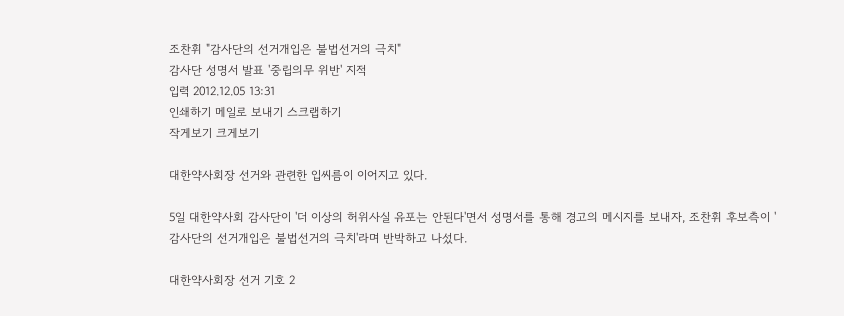조찬휘 "감사단의 선거개입은 불법선거의 극치"
감사단 성명서 발표 '중립의무 위반' 지적
입력 2012.12.05 13:31
인쇄하기 메일로 보내기 스크랩하기
작게보기 크게보기

대한약사회장 선거와 관련한 입씨름이 이어지고 있다.

5일 대한약사회 감사단이 '더 이상의 허위사실 유포는 안된다'면서 성명서를 통해 경고의 메시지를 보내자, 조찬휘 후보측이 '감사단의 선거개입은 불법선거의 극치'라며 반박하고 나섰다.

대한약사회장 선거 기호 2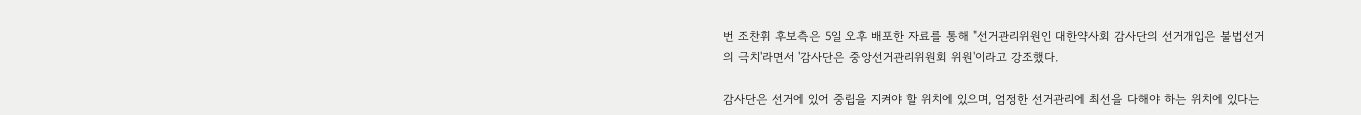번 조찬휘 후보측은 5일 오후 배포한 자료를 통해 "선거관리위원인 대한약사회 감사단의 선거개입은 불법선거의 극치'라면서 '감사단은 중앙선거관리위원회 위원'이라고 강조했다.

감사단은 선거에 있어 중립을 지켜야 할 위치에 있으며, 엄정한 선거관리에 최선을 다해야 하는 위치에 있다는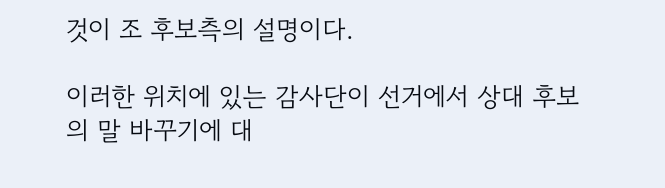것이 조 후보측의 설명이다.

이러한 위치에 있는 감사단이 선거에서 상대 후보의 말 바꾸기에 대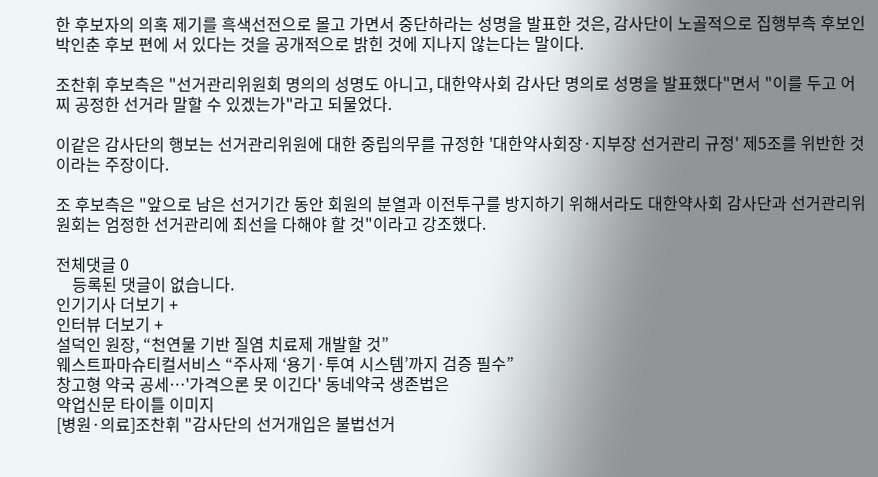한 후보자의 의혹 제기를 흑색선전으로 몰고 가면서 중단하라는 성명을 발표한 것은, 감사단이 노골적으로 집행부측 후보인 박인춘 후보 편에 서 있다는 것을 공개적으로 밝힌 것에 지나지 않는다는 말이다.

조찬휘 후보측은 "선거관리위원회 명의의 성명도 아니고, 대한약사회 감사단 명의로 성명을 발표했다"면서 "이를 두고 어찌 공정한 선거라 말할 수 있겠는가"라고 되물었다.

이같은 감사단의 행보는 선거관리위원에 대한 중립의무를 규정한 '대한약사회장·지부장 선거관리 규정' 제5조를 위반한 것이라는 주장이다.

조 후보측은 "앞으로 남은 선거기간 동안 회원의 분열과 이전투구를 방지하기 위해서라도 대한약사회 감사단과 선거관리위원회는 엄정한 선거관리에 최선을 다해야 할 것"이라고 강조했다.

전체댓글 0
    등록된 댓글이 없습니다.
인기기사 더보기 +
인터뷰 더보기 +
설덕인 원장, “천연물 기반 질염 치료제 개발할 것”
웨스트파마슈티컬서비스 “주사제 ‘용기·투여 시스템’까지 검증 필수”
창고형 약국 공세…'가격으론 못 이긴다' 동네약국 생존법은
약업신문 타이틀 이미지
[병원·의료]조찬휘 "감사단의 선거개입은 불법선거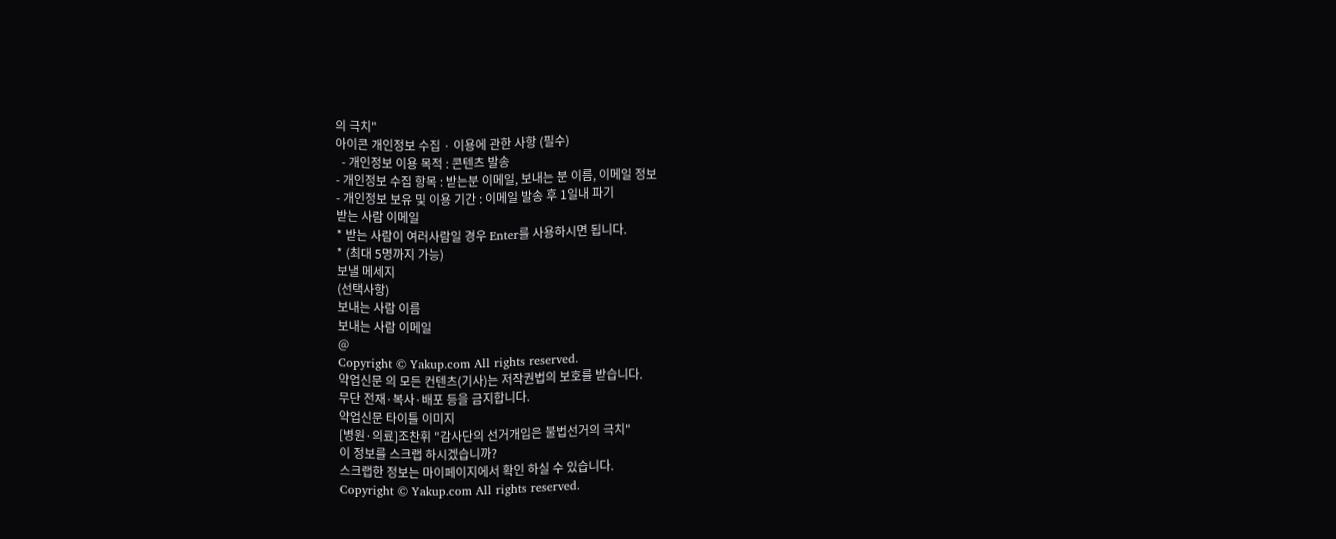의 극치"
아이콘 개인정보 수집 · 이용에 관한 사항 (필수)
  - 개인정보 이용 목적 : 콘텐츠 발송
- 개인정보 수집 항목 : 받는분 이메일, 보내는 분 이름, 이메일 정보
- 개인정보 보유 및 이용 기간 : 이메일 발송 후 1일내 파기
받는 사람 이메일
* 받는 사람이 여러사람일 경우 Enter를 사용하시면 됩니다.
* (최대 5명까지 가능)
보낼 메세지
(선택사항)
보내는 사람 이름
보내는 사람 이메일
@
Copyright © Yakup.com All rights reserved.
약업신문 의 모든 컨텐츠(기사)는 저작권법의 보호를 받습니다.
무단 전재·복사·배포 등을 금지합니다.
약업신문 타이틀 이미지
[병원·의료]조찬휘 "감사단의 선거개입은 불법선거의 극치"
이 정보를 스크랩 하시겠습니까?
스크랩한 정보는 마이페이지에서 확인 하실 수 있습니다.
Copyright © Yakup.com All rights reserved.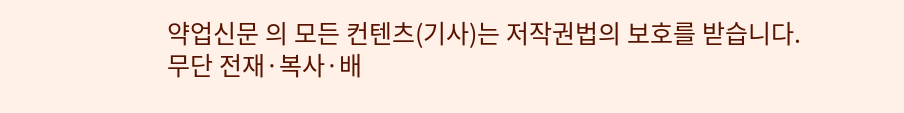약업신문 의 모든 컨텐츠(기사)는 저작권법의 보호를 받습니다.
무단 전재·복사·배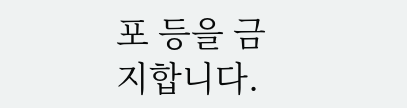포 등을 금지합니다.